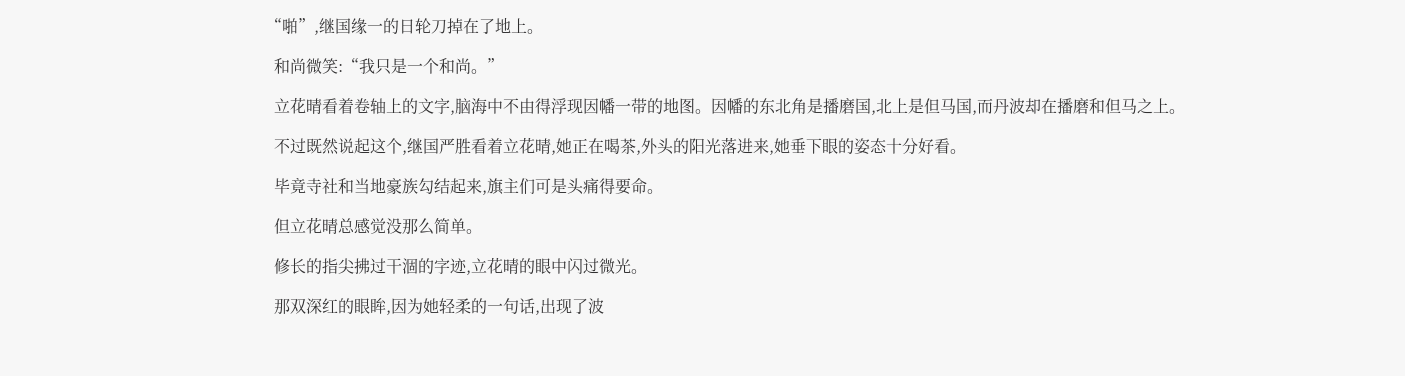“啪”,继国缘一的日轮刀掉在了地上。

  和尚微笑:“我只是一个和尚。”

  立花晴看着卷轴上的文字,脑海中不由得浮现因幡一带的地图。因幡的东北角是播磨国,北上是但马国,而丹波却在播磨和但马之上。

  不过既然说起这个,继国严胜看着立花晴,她正在喝茶,外头的阳光落进来,她垂下眼的姿态十分好看。

  毕竟寺社和当地豪族勾结起来,旗主们可是头痛得要命。

  但立花晴总感觉没那么简单。

  修长的指尖拂过干涸的字迹,立花晴的眼中闪过微光。

  那双深红的眼眸,因为她轻柔的一句话,出现了波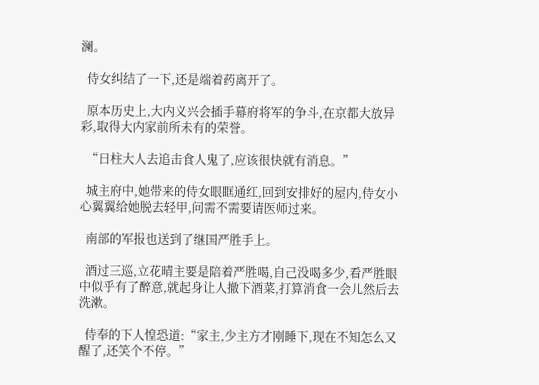澜。

  侍女纠结了一下,还是端着药离开了。

  原本历史上,大内义兴会插手幕府将军的争斗,在京都大放异彩,取得大内家前所未有的荣誉。

  “日柱大人去追击食人鬼了,应该很快就有消息。”

  城主府中,她带来的侍女眼眶通红,回到安排好的屋内,侍女小心翼翼给她脱去轻甲,问需不需要请医师过来。

  南部的军报也送到了继国严胜手上。

  酒过三巡,立花晴主要是陪着严胜喝,自己没喝多少,看严胜眼中似乎有了醉意,就起身让人撤下酒菜,打算消食一会儿然后去洗漱。

  侍奉的下人惶恐道:“家主,少主方才刚睡下,现在不知怎么又醒了,还笑个不停。”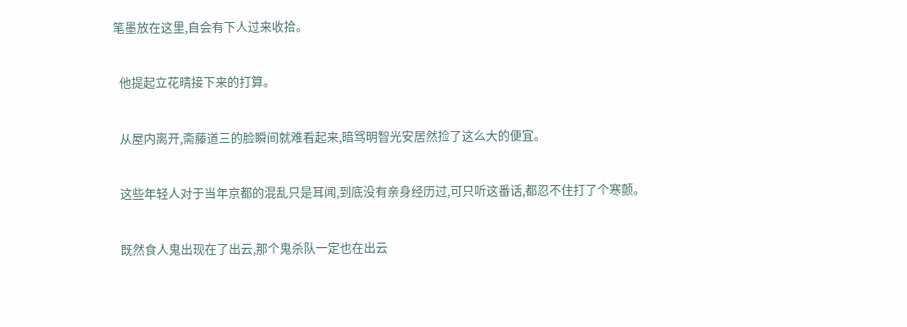笔墨放在这里,自会有下人过来收拾。

  他提起立花晴接下来的打算。

  从屋内离开,斋藤道三的脸瞬间就难看起来,暗骂明智光安居然捡了这么大的便宜。

  这些年轻人对于当年京都的混乱只是耳闻,到底没有亲身经历过,可只听这番话,都忍不住打了个寒颤。

  既然食人鬼出现在了出云,那个鬼杀队一定也在出云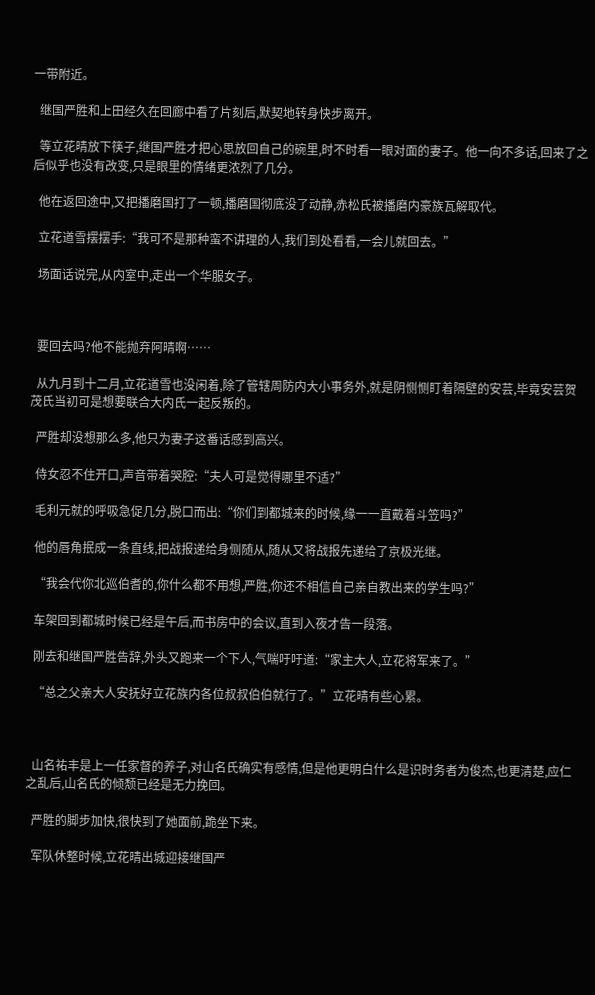一带附近。

  继国严胜和上田经久在回廊中看了片刻后,默契地转身快步离开。

  等立花晴放下筷子,继国严胜才把心思放回自己的碗里,时不时看一眼对面的妻子。他一向不多话,回来了之后似乎也没有改变,只是眼里的情绪更浓烈了几分。

  他在返回途中,又把播磨国打了一顿,播磨国彻底没了动静,赤松氏被播磨内豪族瓦解取代。

  立花道雪摆摆手:“我可不是那种蛮不讲理的人,我们到处看看,一会儿就回去。”

  场面话说完,从内室中,走出一个华服女子。



  要回去吗?他不能抛弃阿晴啊……

  从九月到十二月,立花道雪也没闲着,除了管辖周防内大小事务外,就是阴恻恻盯着隔壁的安芸,毕竟安芸贺茂氏当初可是想要联合大内氏一起反叛的。

  严胜却没想那么多,他只为妻子这番话感到高兴。

  侍女忍不住开口,声音带着哭腔:“夫人可是觉得哪里不适?”

  毛利元就的呼吸急促几分,脱口而出:“你们到都城来的时候,缘一一直戴着斗笠吗?”

  他的唇角抿成一条直线,把战报递给身侧随从,随从又将战报先递给了京极光继。

  “我会代你北巡伯耆的,你什么都不用想,严胜,你还不相信自己亲自教出来的学生吗?”

  车架回到都城时候已经是午后,而书房中的会议,直到入夜才告一段落。

  刚去和继国严胜告辞,外头又跑来一个下人,气喘吁吁道:“家主大人,立花将军来了。”

  “总之父亲大人安抚好立花族内各位叔叔伯伯就行了。”立花晴有些心累。



  山名祐丰是上一任家督的养子,对山名氏确实有感情,但是他更明白什么是识时务者为俊杰,也更清楚,应仁之乱后,山名氏的倾颓已经是无力挽回。

  严胜的脚步加快,很快到了她面前,跪坐下来。

  军队休整时候,立花晴出城迎接继国严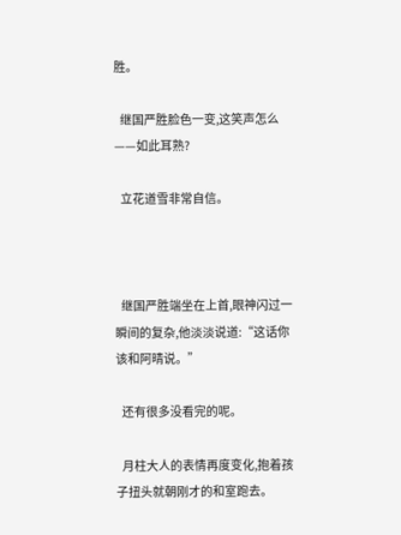胜。

  继国严胜脸色一变,这笑声怎么——如此耳熟?

  立花道雪非常自信。



  继国严胜端坐在上首,眼神闪过一瞬间的复杂,他淡淡说道:“这话你该和阿晴说。”

  还有很多没看完的呢。

  月柱大人的表情再度变化,抱着孩子扭头就朝刚才的和室跑去。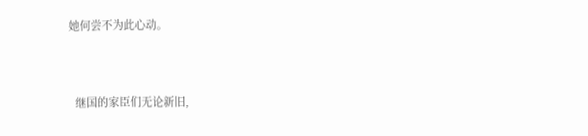她何尝不为此心动。



  继国的家臣们无论新旧,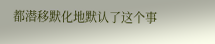都潜移默化地默认了这个事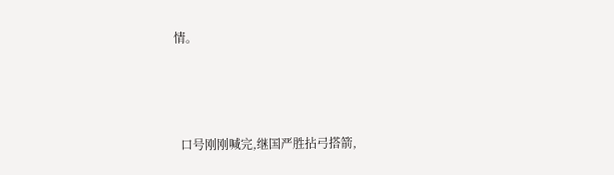情。



  口号刚刚喊完,继国严胜拈弓搭箭,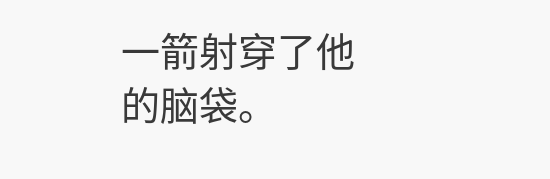一箭射穿了他的脑袋。